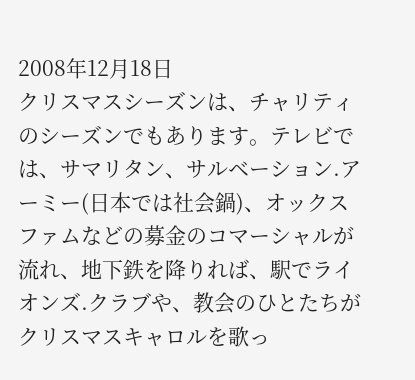2008年12月18日
クリスマスシーズンは、チャリティのシーズンでもあります。テレビでは、サマリタン、サルベーション.アーミー(日本では社会鍋)、オックスファムなどの募金のコマーシャルが流れ、地下鉄を降りれば、駅でライオンズ.クラブや、教会のひとたちがクリスマスキャロルを歌っ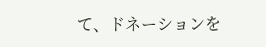て、ドネーションを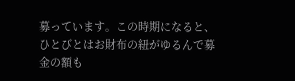募っています。この時期になると、ひとびとはお財布の紐がゆるんで募金の額も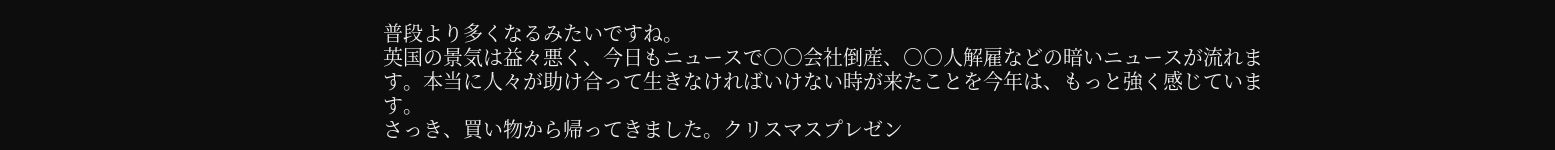普段より多くなるみたいですね。
英国の景気は益々悪く、今日もニュースで○○会社倒産、○○人解雇などの暗いニュースが流れます。本当に人々が助け合って生きなければいけない時が来たことを今年は、もっと強く感じています。
さっき、買い物から帰ってきました。クリスマスプレゼン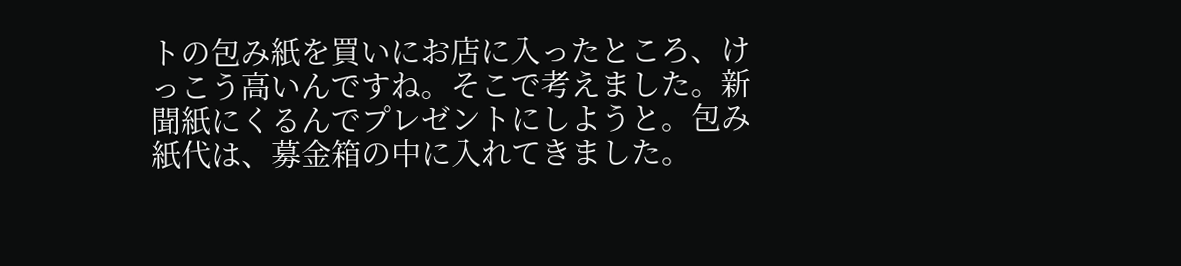トの包み紙を買いにお店に入ったところ、けっこう高いんですね。そこで考えました。新聞紙にくるんでプレゼントにしようと。包み紙代は、募金箱の中に入れてきました。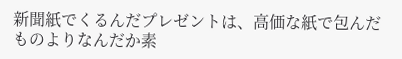新聞紙でくるんだプレゼントは、高価な紙で包んだものよりなんだか素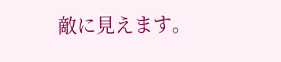敵に見えます。